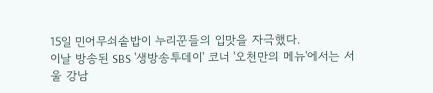15일 민어무쇠솥밥이 누리꾼들의 입맛을 자극했다.
이날 방송된 SBS '생방송투데이' 코너 '오천만의 메뉴'에서는 서울 강남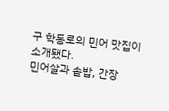구 학동로의 민어 맛집이 소개됐다.
민어살과 솥밥, 간장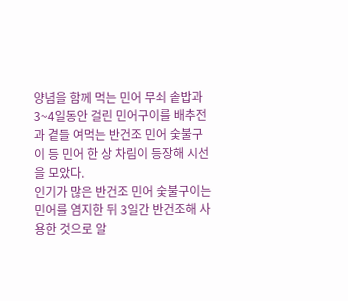양념을 함께 먹는 민어 무쇠 솥밥과 3~4일동안 걸린 민어구이를 배추전과 곁들 여먹는 반건조 민어 숯불구이 등 민어 한 상 차림이 등장해 시선을 모았다.
인기가 많은 반건조 민어 숯불구이는 민어를 염지한 뒤 3일간 반건조해 사용한 것으로 알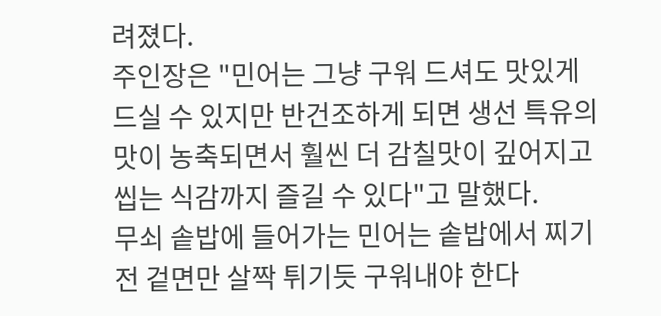려졌다.
주인장은 "민어는 그냥 구워 드셔도 맛있게 드실 수 있지만 반건조하게 되면 생선 특유의 맛이 농축되면서 훨씬 더 감칠맛이 깊어지고 씹는 식감까지 즐길 수 있다"고 말했다.
무쇠 솥밥에 들어가는 민어는 솥밥에서 찌기 전 겉면만 살짝 튀기듯 구워내야 한다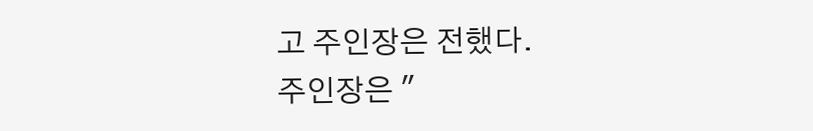고 주인장은 전했다.
주인장은 "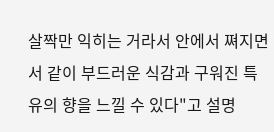살짝만 익히는 거라서 안에서 쪄지면서 같이 부드러운 식감과 구워진 특유의 향을 느낄 수 있다"고 설명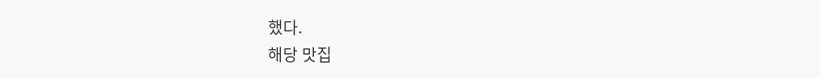했다.
해당 맛집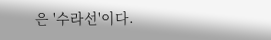은 '수라선'이다.